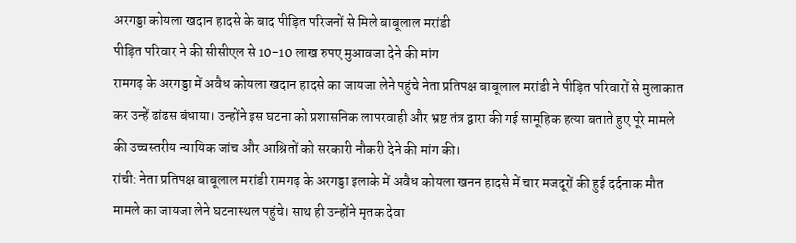अरगड्डा कोयला खदान हादसे के बाद पीड़ित परिजनों से मिले बाबूलाल मरांडी
पीड़ित परिवार ने की सीसीएल से 10-10 लाख रुपए मुआवजा देने की मांग
रामगढ़ के अरगड्डा में अवैध कोयला खदान हादसे का जायजा लेने पहुंचे नेता प्रतिपक्ष बाबूलाल मरांडी ने पीड़ित परिवारों से मुलाकात कर उन्हें ढांढस बंधाया। उन्होंने इस घटना को प्रशासनिक लापरवाही और भ्रष्ट तंत्र द्वारा की गई सामूहिक हत्या बताते हुए पूरे मामले की उच्चस्तरीय न्यायिक जांच और आश्रितों को सरकारी नौकरी देने की मांग की।
रांची: नेता प्रतिपक्ष बाबूलाल मरांडी रामगढ़ के अरगड्डा इलाके में अवैध कोयला खनन हादसे में चार मजदूरों की हुई दर्दनाक मौत मामले का जायजा लेने घटनास्थल पहुंचे। साथ ही उन्होंने मृतक देवा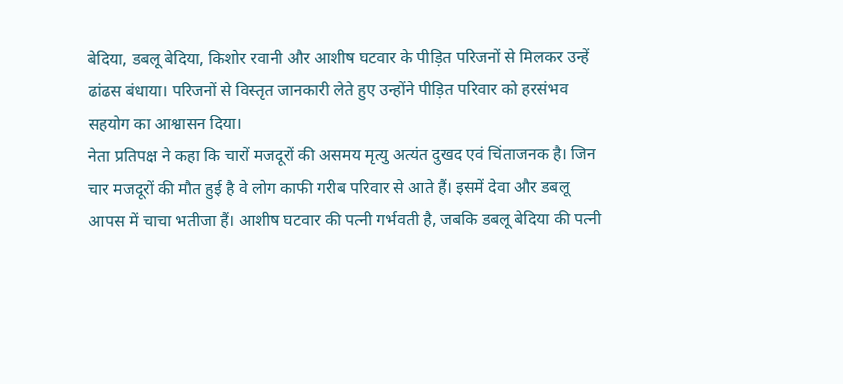बेदिया, डबलू बेदिया, किशोर रवानी और आशीष घटवार के पीड़ित परिजनों से मिलकर उन्हें ढांढस बंधाया। परिजनों से विस्तृत जानकारी लेते हुए उन्होंने पीड़ित परिवार को हरसंभव सहयोग का आश्वासन दिया।
नेता प्रतिपक्ष ने कहा कि चारों मजदूरों की असमय मृत्यु अत्यंत दुखद एवं चिंताजनक है। जिन चार मजदूरों की मौत हुई है वे लोग काफी गरीब परिवार से आते हैं। इसमें देवा और डबलू आपस में चाचा भतीजा हैं। आशीष घटवार की पत्नी गर्भवती है, जबकि डबलू बेदिया की पत्नी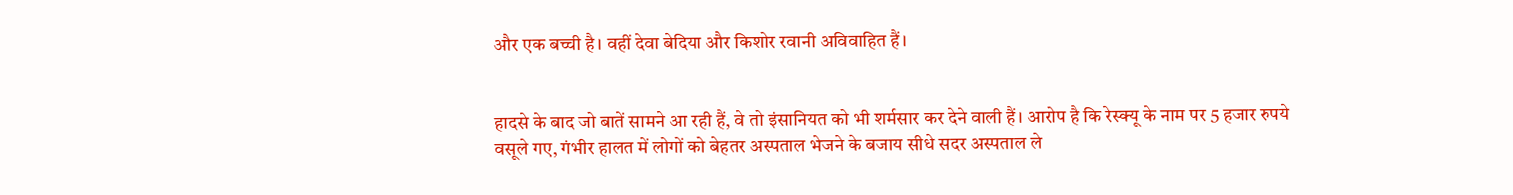और एक बच्ची है। वहीं देवा बेदिया और किशोर रवानी अविवाहित हैं।


हादसे के बाद जो बातें सामने आ रही हैं, वे तो इंसानियत को भी शर्मसार कर देने वाली हैं। आरोप है कि रेस्क्यू के नाम पर 5 हजार रुपये वसूले गए, गंभीर हालत में लोगों को बेहतर अस्पताल भेजने के बजाय सीधे सदर अस्पताल ले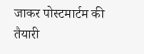जाकर पोस्टमार्टम की तैयारी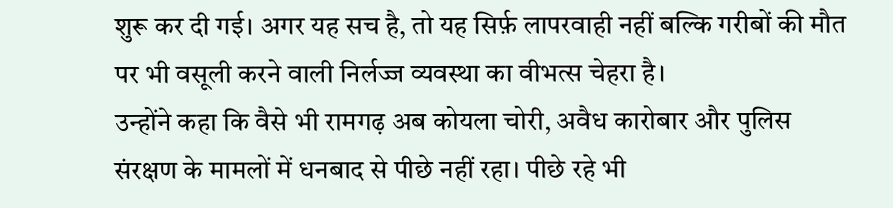शुरू कर दी गई। अगर यह सच है, तो यह सिर्फ़ लापरवाही नहीं बल्कि गरीबों की मौत पर भी वसूली करने वाली निर्लज्ज व्यवस्था का वीभत्स चेहरा है।
उन्होंने कहा कि वैसे भी रामगढ़ अब कोयला चोरी, अवैध कारोबार और पुलिस संरक्षण के मामलों में धनबाद से पीछे नहीं रहा। पीछे रहे भी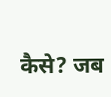कैसे? जब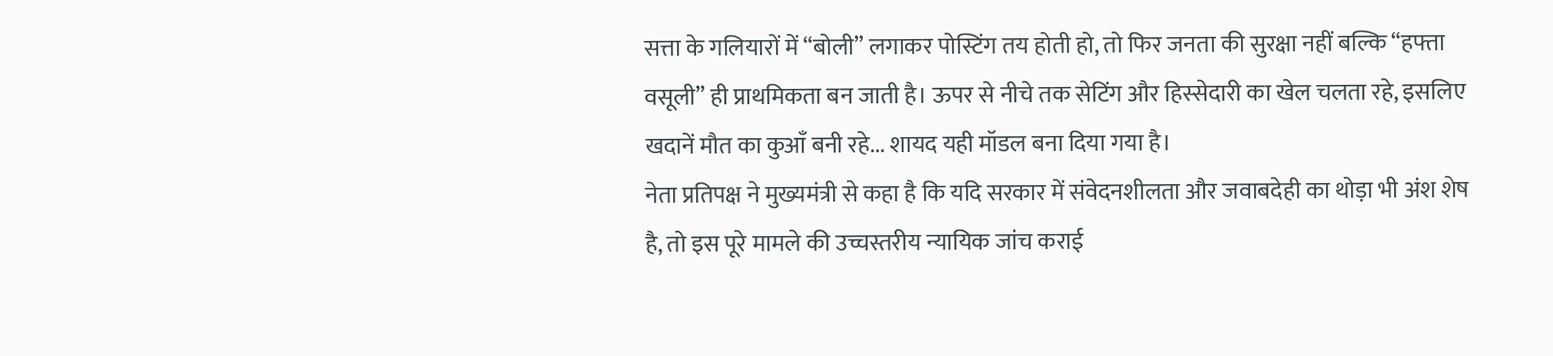सत्ता के गलियारों में “बोली” लगाकर पोस्टिंग तय होती हो, तो फिर जनता की सुरक्षा नहीं बल्कि “हफ्ता वसूली” ही प्राथमिकता बन जाती है। ऊपर से नीचे तक सेटिंग और हिस्सेदारी का खेल चलता रहे, इसलिए खदानें मौत का कुआँ बनी रहे... शायद यही मॉडल बना दिया गया है।
नेता प्रतिपक्ष ने मुख्यमंत्री से कहा है कि यदि सरकार में संवेदनशीलता और जवाबदेही का थोड़ा भी अंश शेष है, तो इस पूरे मामले की उच्चस्तरीय न्यायिक जांच कराई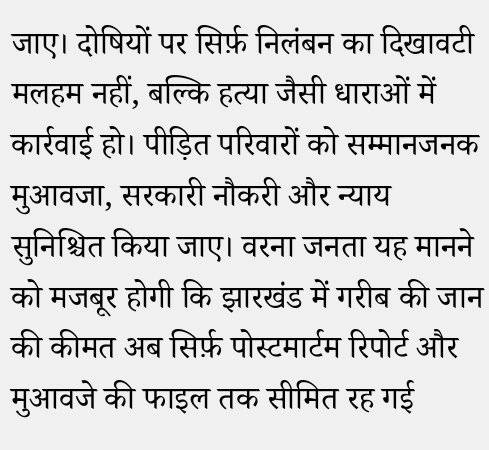जाए। दोषियों पर सिर्फ़ निलंबन का दिखावटी मलहम नहीं, बल्कि हत्या जैसी धाराओं में कार्रवाई हो। पीड़ित परिवारों को सम्मानजनक मुआवजा, सरकारी नौकरी और न्याय सुनिश्चित किया जाए। वरना जनता यह मानने को मजबूर होगी कि झारखंड में गरीब की जान की कीमत अब सिर्फ़ पोस्टमार्टम रिपोर्ट और मुआवजे की फाइल तक सीमित रह गई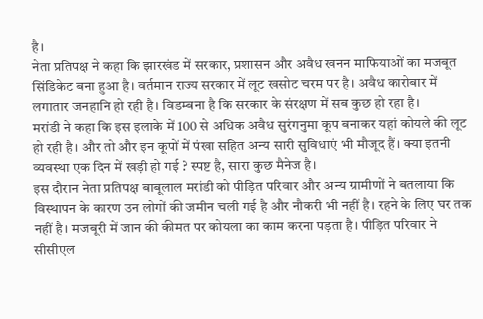है।
नेता प्रतिपक्ष ने कहा कि झारखंड में सरकार, प्रशासन और अवैध खनन माफियाओं का मजबूत सिंडिकेट बना हुआ है। वर्तमान राज्य सरकार में लूट खसोट चरम पर है। अवैध कारोबार में लगातार जनहानि हो रही है। विडम्बना है कि सरकार के संरक्षण में सब कुछ हो रहा है।
मरांडी ने कहा कि इस इलाके में 100 से अधिक अवैध सुरंगनुमा कूप बनाकर यहां कोयले की लूट हो रही है। और तो और इन कूपों में पंखा सहित अन्य सारी सुविधाएं भी मौजूद हैं। क्या इतनी व्यवस्था एक दिन में खड़ी हो गई ? स्पष्ट है, सारा कुछ मैनेज है।
इस दौरान नेता प्रतिपक्ष बाबूलाल मरांडी को पीड़ित परिवार और अन्य ग्रामीणों ने बतलाया कि विस्थापन के कारण उन लोगों की जमीन चली गई है और नौकरी भी नहीं है। रहने के लिए घर तक नहीं है। मजबूरी में जान की कीमत पर कोयला का काम करना पड़ता है। पीड़ित परिवार ने सीसीएल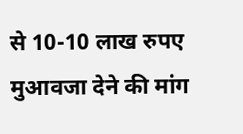से 10-10 लाख रुपए मुआवजा देने की मांग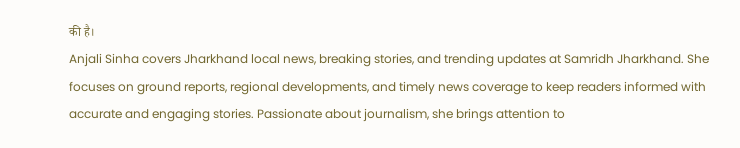की है।
Anjali Sinha covers Jharkhand local news, breaking stories, and trending updates at Samridh Jharkhand. She focuses on ground reports, regional developments, and timely news coverage to keep readers informed with accurate and engaging stories. Passionate about journalism, she brings attention to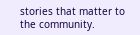stories that matter to the community.